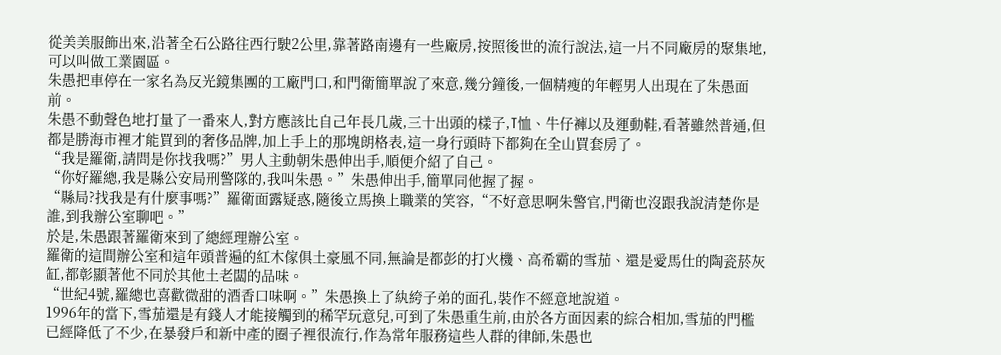從美美服飾出來,沿著全石公路往西行駛2公里,靠著路南邊有一些廠房,按照後世的流行說法,這一片不同廠房的聚集地,可以叫做工業園區。
朱愚把車停在一家名為反光鏡集團的工廠門口,和門衛簡單說了來意,幾分鐘後,一個精瘦的年輕男人出現在了朱愚面前。
朱愚不動聲色地打量了一番來人,對方應該比自己年長几歲,三十出頭的樣子,T恤、牛仔褲以及運動鞋,看著雖然普通,但都是勝海市裡才能買到的奢侈品牌,加上手上的那塊朗格表,這一身行頭時下都夠在全山買套房了。
“我是羅衛,請問是你找我嗎?”男人主動朝朱愚伸出手,順便介紹了自己。
“你好羅總,我是縣公安局刑警隊的,我叫朱愚。”朱愚伸出手,簡單同他握了握。
“縣局?找我是有什麼事嗎?”羅衛面露疑惑,隨後立馬換上職業的笑容,“不好意思啊朱警官,門衛也沒跟我說清楚你是誰,到我辦公室聊吧。”
於是,朱愚跟著羅衛來到了總經理辦公室。
羅衛的這間辦公室和這年頭普遍的紅木傢俱土豪風不同,無論是都彭的打火機、高希霸的雪茄、還是愛馬仕的陶瓷菸灰缸,都彰顯著他不同於其他土老闆的品味。
“世紀4號,羅總也喜歡微甜的酒香口味啊。”朱愚換上了紈絝子弟的面孔,裝作不經意地說道。
1996年的當下,雪茄還是有錢人才能接觸到的稀罕玩意兒,可到了朱愚重生前,由於各方面因素的綜合相加,雪茄的門檻已經降低了不少,在暴發戶和新中產的圈子裡很流行,作為常年服務這些人群的律師,朱愚也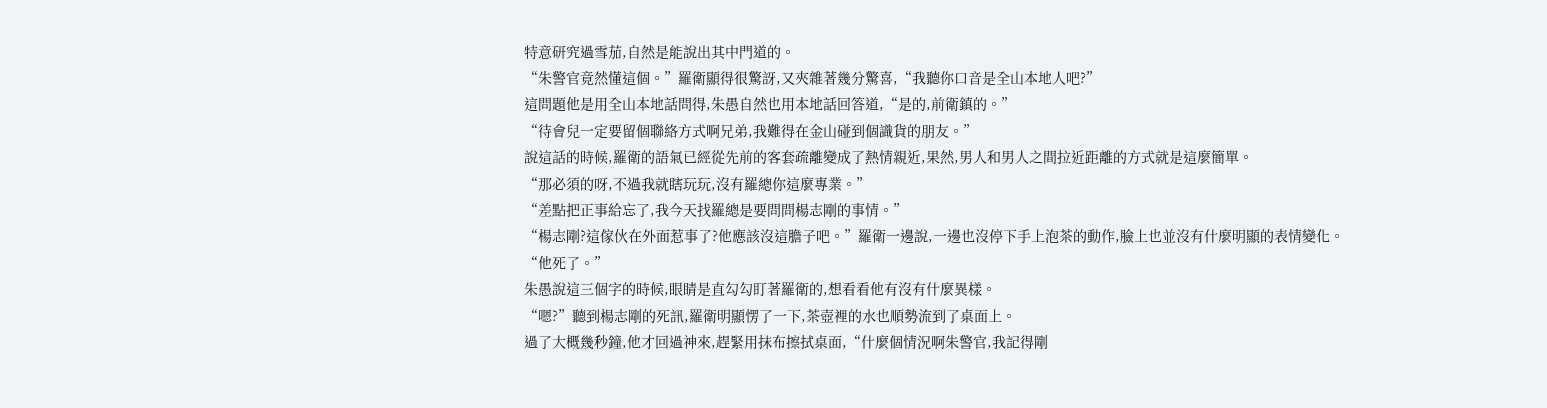特意研究過雪茄,自然是能說出其中門道的。
“朱警官竟然懂這個。”羅衛顯得很驚訝,又夾雜著幾分驚喜,“我聽你口音是全山本地人吧?”
這問題他是用全山本地話問得,朱愚自然也用本地話回答道,“是的,前衛鎮的。”
“待會兒一定要留個聯絡方式啊兄弟,我難得在金山碰到個識貨的朋友。”
說這話的時候,羅衛的語氣已經從先前的客套疏離變成了熱情親近,果然,男人和男人之間拉近距離的方式就是這麼簡單。
“那必須的呀,不過我就瞎玩玩,沒有羅總你這麼專業。”
“差點把正事給忘了,我今天找羅總是要問問楊志剛的事情。”
“楊志剛?這傢伙在外面惹事了?他應該沒這膽子吧。”羅衛一邊說,一邊也沒停下手上泡茶的動作,臉上也並沒有什麼明顯的表情變化。
“他死了。”
朱愚說這三個字的時候,眼睛是直勾勾盯著羅衛的,想看看他有沒有什麼異樣。
“嗯?”聽到楊志剛的死訊,羅衛明顯愣了一下,茶壺裡的水也順勢流到了桌面上。
過了大概幾秒鐘,他才回過神來,趕緊用抹布擦拭桌面,“什麼個情況啊朱警官,我記得剛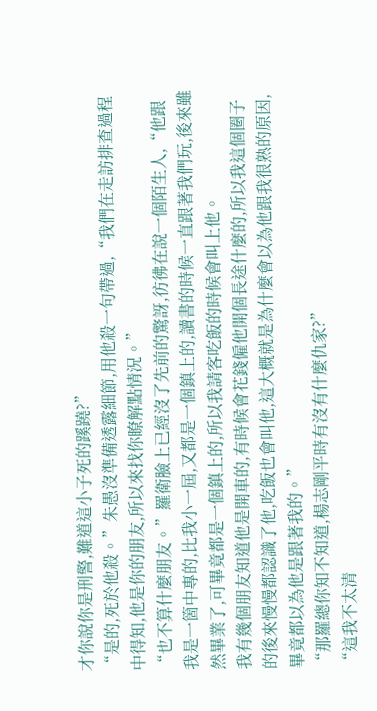才你說你是刑警,難道這小子死的蹊蹺?”
“是的,死於他殺。”朱愚沒準備透露細節,用他殺一句帶過,“我們在走訪排查過程中得知,他是你的朋友,所以來找你瞭解點情況。”
“也不算什麼朋友。”羅衛臉上已經沒了先前的驚訝,彷彿在說一個陌生人,“他跟我是一箇中專的,比我小一屆,又都是一個鎮上的,讀書的時候一直跟著我們玩,後來雖然畢業了,可畢竟都是一個鎮上的,所以我請客吃飯的時候會叫上他。
我有幾個朋友知道他是開車的,有時候會花錢僱他開個長途什麼的,所以我這個圈子的後來慢慢都認識了他,吃飯也會叫他,這大概就是為什麼會以為他跟我很熟的原因,畢竟都以為他是跟著我的。”
“那羅總你知不知道,楊志剛平時有沒有什麼仇家?”
“這我不太清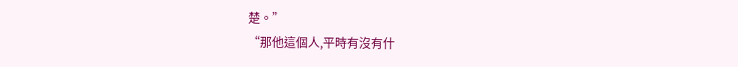楚。”
“那他這個人,平時有沒有什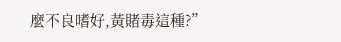麼不良嗜好,黃賭毒這種?”